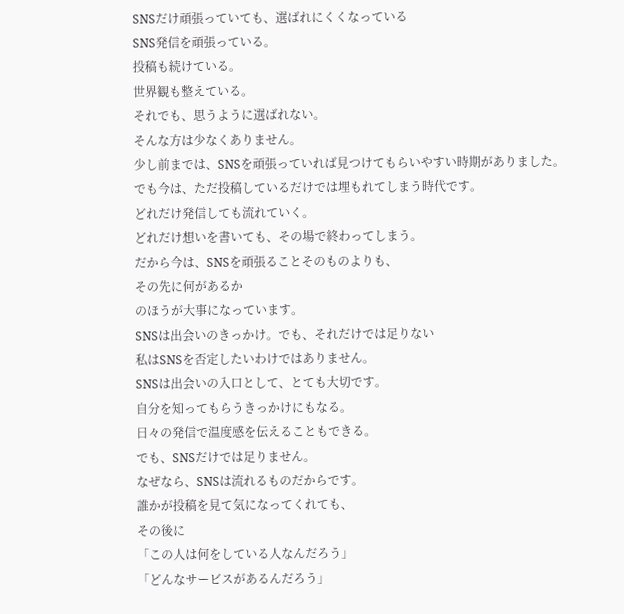SNSだけ頑張っていても、選ばれにくくなっている
SNS発信を頑張っている。
投稿も続けている。
世界観も整えている。
それでも、思うように選ばれない。
そんな方は少なくありません。
少し前までは、SNSを頑張っていれば見つけてもらいやすい時期がありました。
でも今は、ただ投稿しているだけでは埋もれてしまう時代です。
どれだけ発信しても流れていく。
どれだけ想いを書いても、その場で終わってしまう。
だから今は、SNSを頑張ることそのものよりも、
その先に何があるか
のほうが大事になっています。
SNSは出会いのきっかけ。でも、それだけでは足りない
私はSNSを否定したいわけではありません。
SNSは出会いの入口として、とても大切です。
自分を知ってもらうきっかけにもなる。
日々の発信で温度感を伝えることもできる。
でも、SNSだけでは足りません。
なぜなら、SNSは流れるものだからです。
誰かが投稿を見て気になってくれても、
その後に
「この人は何をしている人なんだろう」
「どんなサービスがあるんだろう」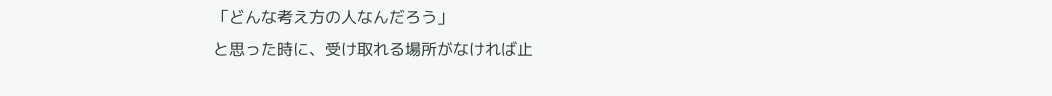「どんな考え方の人なんだろう」
と思った時に、受け取れる場所がなければ止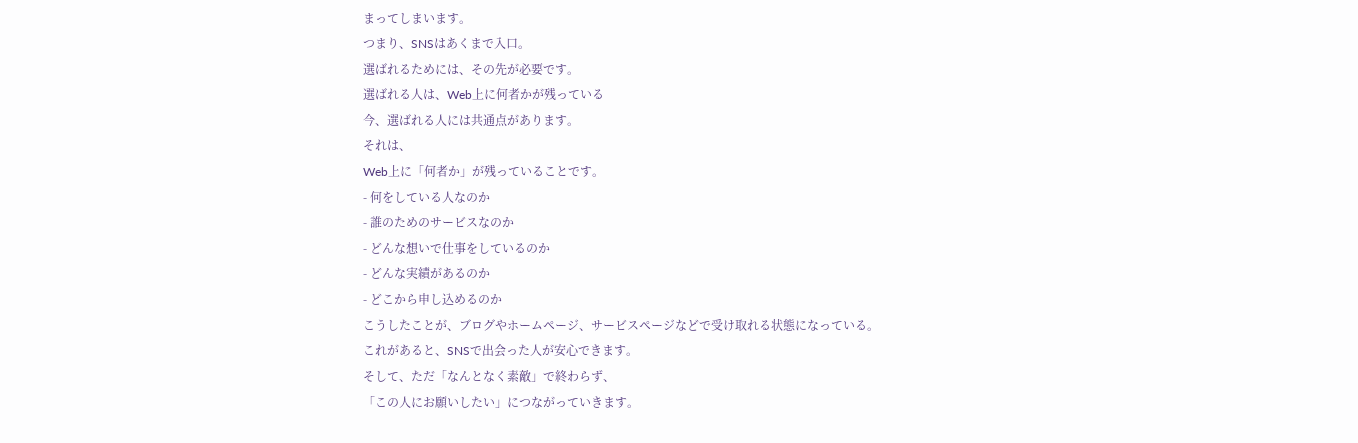まってしまいます。
つまり、SNSはあくまで入口。
選ばれるためには、その先が必要です。
選ばれる人は、Web上に何者かが残っている
今、選ばれる人には共通点があります。
それは、
Web上に「何者か」が残っていることです。
- 何をしている人なのか
- 誰のためのサービスなのか
- どんな想いで仕事をしているのか
- どんな実績があるのか
- どこから申し込めるのか
こうしたことが、ブログやホームページ、サービスページなどで受け取れる状態になっている。
これがあると、SNSで出会った人が安心できます。
そして、ただ「なんとなく素敵」で終わらず、
「この人にお願いしたい」につながっていきます。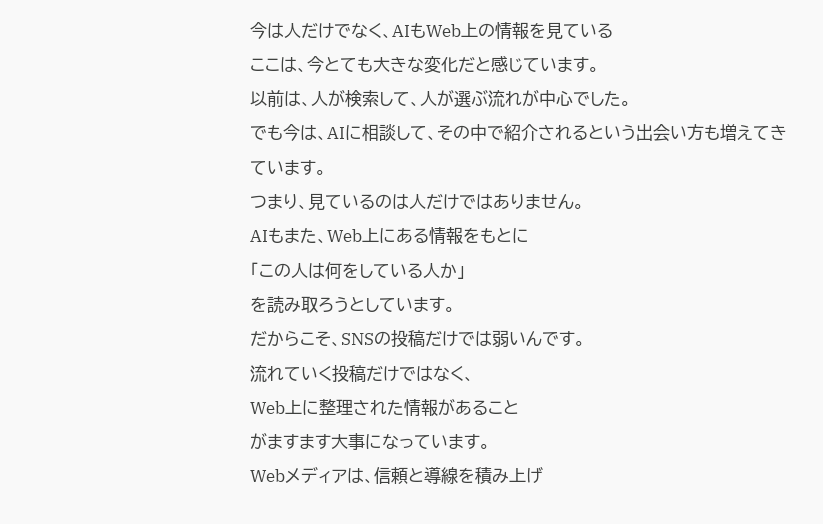今は人だけでなく、AIもWeb上の情報を見ている
ここは、今とても大きな変化だと感じています。
以前は、人が検索して、人が選ぶ流れが中心でした。
でも今は、AIに相談して、その中で紹介されるという出会い方も増えてきています。
つまり、見ているのは人だけではありません。
AIもまた、Web上にある情報をもとに
「この人は何をしている人か」
を読み取ろうとしています。
だからこそ、SNSの投稿だけでは弱いんです。
流れていく投稿だけではなく、
Web上に整理された情報があること
がますます大事になっています。
Webメディアは、信頼と導線を積み上げ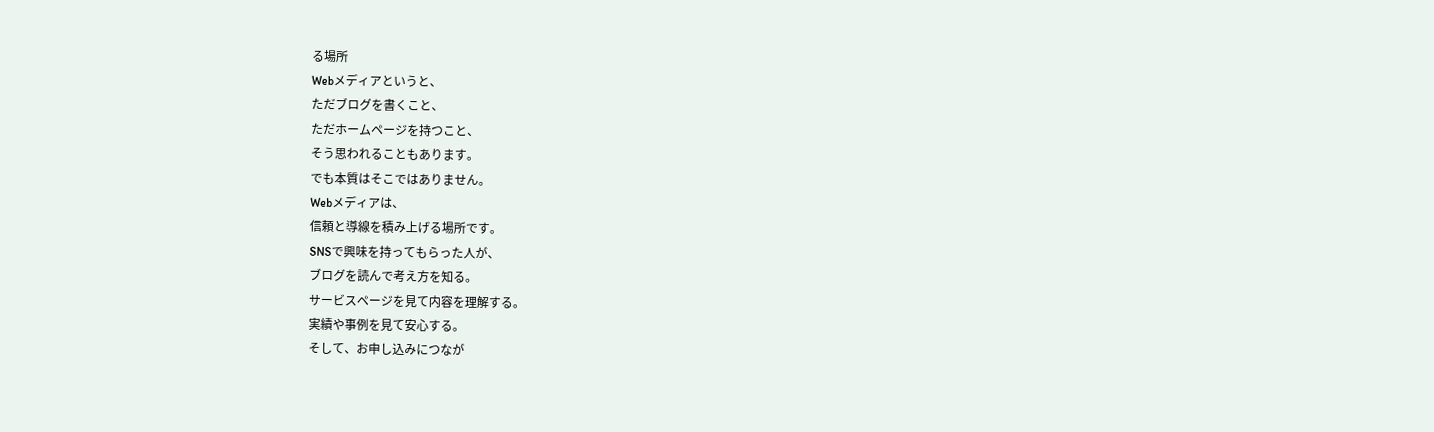る場所
Webメディアというと、
ただブログを書くこと、
ただホームページを持つこと、
そう思われることもあります。
でも本質はそこではありません。
Webメディアは、
信頼と導線を積み上げる場所です。
SNSで興味を持ってもらった人が、
ブログを読んで考え方を知る。
サービスページを見て内容を理解する。
実績や事例を見て安心する。
そして、お申し込みにつなが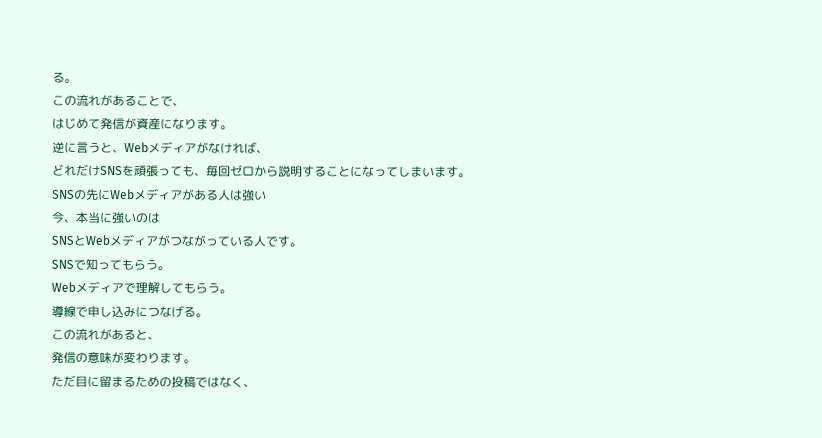る。
この流れがあることで、
はじめて発信が資産になります。
逆に言うと、Webメディアがなければ、
どれだけSNSを頑張っても、毎回ゼロから説明することになってしまいます。
SNSの先にWebメディアがある人は強い
今、本当に強いのは
SNSとWebメディアがつながっている人です。
SNSで知ってもらう。
Webメディアで理解してもらう。
導線で申し込みにつなげる。
この流れがあると、
発信の意味が変わります。
ただ目に留まるための投稿ではなく、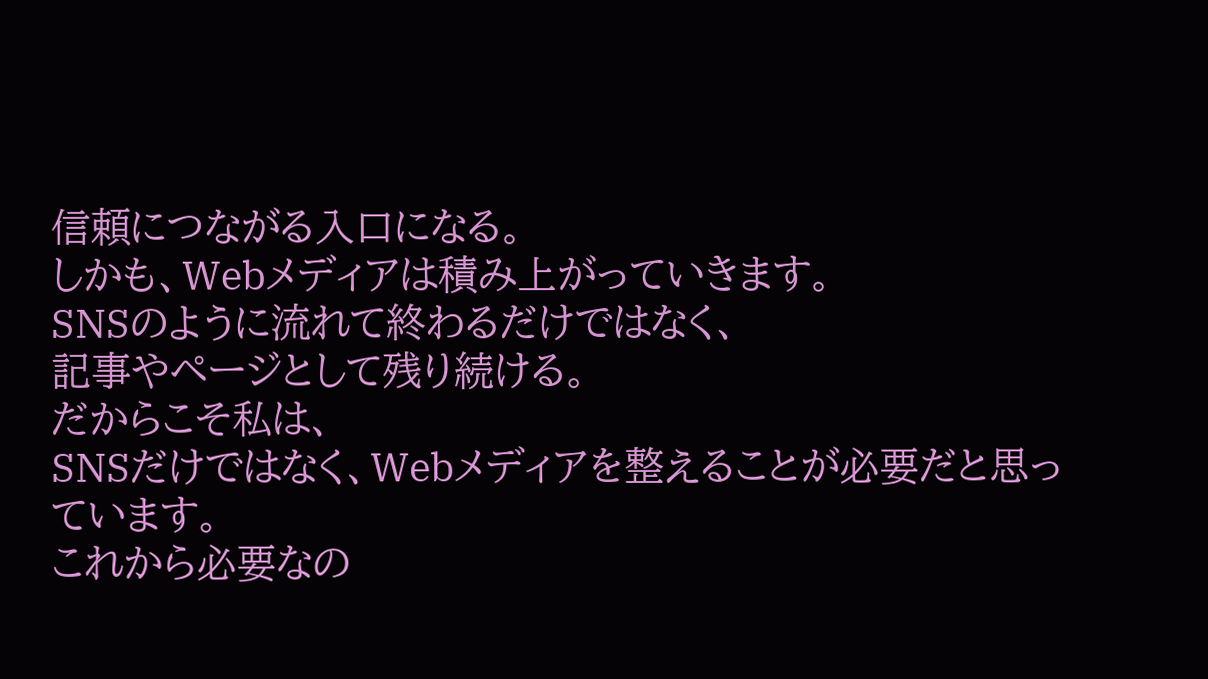信頼につながる入口になる。
しかも、Webメディアは積み上がっていきます。
SNSのように流れて終わるだけではなく、
記事やページとして残り続ける。
だからこそ私は、
SNSだけではなく、Webメディアを整えることが必要だと思っています。
これから必要なの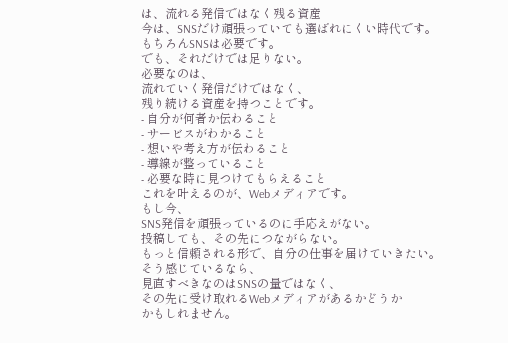は、流れる発信ではなく残る資産
今は、SNSだけ頑張っていても選ばれにくい時代です。
もちろんSNSは必要です。
でも、それだけでは足りない。
必要なのは、
流れていく発信だけではなく、
残り続ける資産を持つことです。
- 自分が何者か伝わること
- サービスがわかること
- 想いや考え方が伝わること
- 導線が整っていること
- 必要な時に見つけてもらえること
これを叶えるのが、Webメディアです。
もし今、
SNS発信を頑張っているのに手応えがない。
投稿しても、その先につながらない。
もっと信頼される形で、自分の仕事を届けていきたい。
そう感じているなら、
見直すべきなのはSNSの量ではなく、
その先に受け取れるWebメディアがあるかどうか
かもしれません。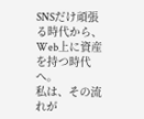SNSだけ頑張る時代から、
Web上に資産を持つ時代へ。
私は、その流れが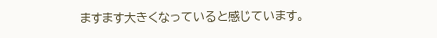ますます大きくなっていると感じています。